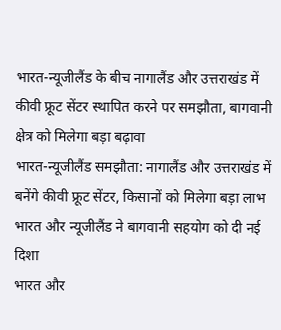भारत-न्यूजीलैंड के बीच नागालैंड और उत्तराखंड में कीवी फ्रूट सेंटर स्थापित करने पर समझौता, बागवानी क्षेत्र को मिलेगा बड़ा बढ़ावा
भारत-न्यूजीलैंड समझौता: नागालैंड और उत्तराखंड में बनेंगे कीवी फ्रूट सेंटर, किसानों को मिलेगा बड़ा लाभ
भारत और न्यूजीलैंड ने बागवानी सहयोग को दी नई दिशा
भारत और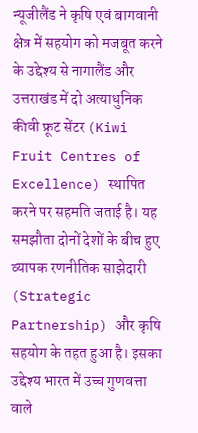न्यूजीलैंड ने कृषि एवं बागवानी क्षेत्र में सहयोग को मजबूत करने के उद्देश्य से नागालैंड और उत्तराखंड में दो अत्याधुनिक कीवी फ्रूट सेंटर (Kiwi Fruit Centres of Excellence) स्थापित करने पर सहमति जताई है। यह समझौता दोनों देशों के बीच हुए व्यापक रणनीतिक साझेदारी (Strategic Partnership) और कृषि सहयोग के तहत हुआ है। इसका उद्देश्य भारत में उच्च गुणवत्ता वाले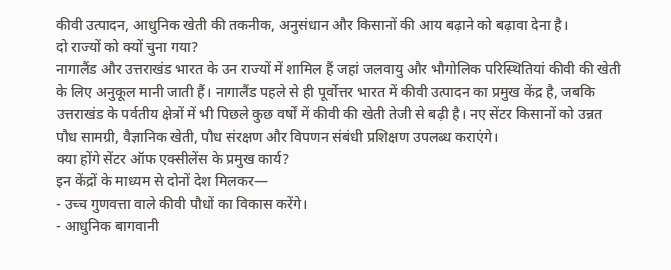कीवी उत्पादन, आधुनिक खेती की तकनीक, अनुसंधान और किसानों की आय बढ़ाने को बढ़ावा देना है।
दो राज्यों को क्यों चुना गया?
नागालैंड और उत्तराखंड भारत के उन राज्यों में शामिल हैं जहां जलवायु और भौगोलिक परिस्थितियां कीवी की खेती के लिए अनुकूल मानी जाती हैं। नागालैंड पहले से ही पूर्वोत्तर भारत में कीवी उत्पादन का प्रमुख केंद्र है, जबकि उत्तराखंड के पर्वतीय क्षेत्रों में भी पिछले कुछ वर्षों में कीवी की खेती तेजी से बढ़ी है। नए सेंटर किसानों को उन्नत पौध सामग्री, वैज्ञानिक खेती, पौध संरक्षण और विपणन संबंधी प्रशिक्षण उपलब्ध कराएंगे।
क्या होंगे सेंटर ऑफ एक्सीलेंस के प्रमुख कार्य?
इन केंद्रों के माध्यम से दोनों देश मिलकर—
- उच्च गुणवत्ता वाले कीवी पौधों का विकास करेंगे।
- आधुनिक बागवानी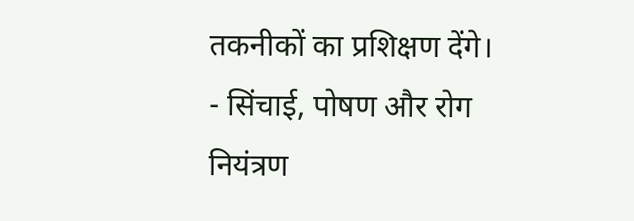तकनीकों का प्रशिक्षण देंगे।
- सिंचाई, पोषण और रोग नियंत्रण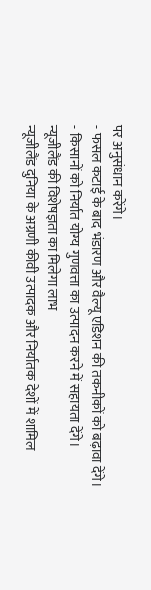पर अनुसंधान करेंगे।
- फसल कटाई के बाद भंडारण और वैल्यू एडिशन की तकनीकों को बढ़ावा देंगे।
- किसानों को निर्यात योग्य गुणवत्ता का उत्पादन करने में सहायता देंगे।
न्यूजीलैंड की विशेषज्ञता का मिलेगा लाभ
न्यूजीलैंड दुनिया के अग्रणी कीवी उत्पादक और निर्यातक देशों में शामिल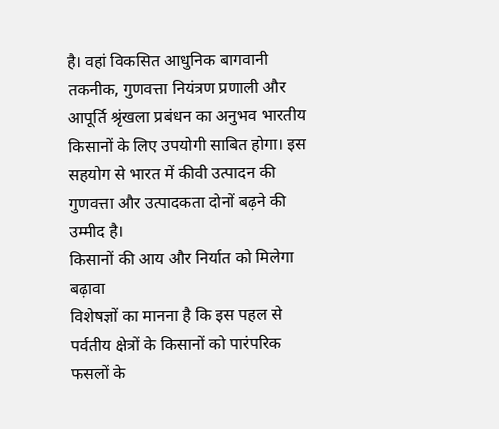है। वहां विकसित आधुनिक बागवानी तकनीक, गुणवत्ता नियंत्रण प्रणाली और आपूर्ति श्रृंखला प्रबंधन का अनुभव भारतीय किसानों के लिए उपयोगी साबित होगा। इस सहयोग से भारत में कीवी उत्पादन की गुणवत्ता और उत्पादकता दोनों बढ़ने की उम्मीद है।
किसानों की आय और निर्यात को मिलेगा बढ़ावा
विशेषज्ञों का मानना है कि इस पहल से पर्वतीय क्षेत्रों के किसानों को पारंपरिक फसलों के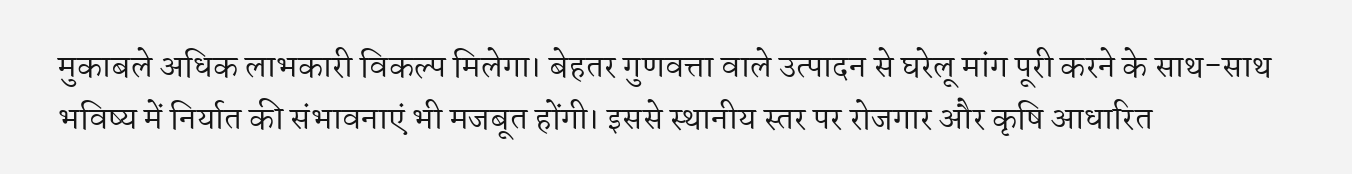मुकाबले अधिक लाभकारी विकल्प मिलेगा। बेहतर गुणवत्ता वाले उत्पादन से घरेलू मांग पूरी करने के साथ-साथ भविष्य में निर्यात की संभावनाएं भी मजबूत होंगी। इससे स्थानीय स्तर पर रोजगार और कृषि आधारित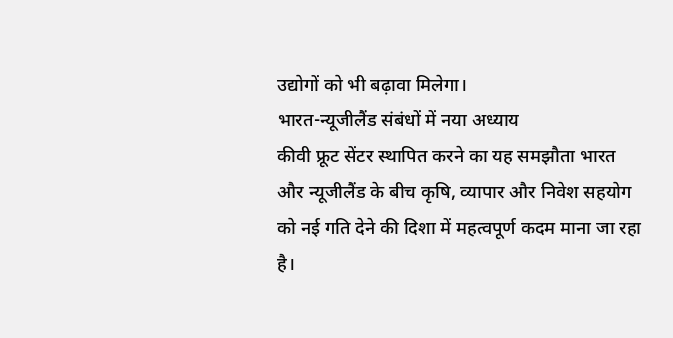उद्योगों को भी बढ़ावा मिलेगा।
भारत-न्यूजीलैंड संबंधों में नया अध्याय
कीवी फ्रूट सेंटर स्थापित करने का यह समझौता भारत और न्यूजीलैंड के बीच कृषि, व्यापार और निवेश सहयोग को नई गति देने की दिशा में महत्वपूर्ण कदम माना जा रहा है।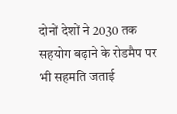दोनों देशों ने 2030 तक सहयोग बढ़ाने के रोडमैप पर भी सहमति जताई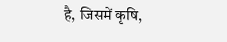है, जिसमें कृषि,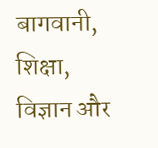बागवानी, शिक्षा, विज्ञान और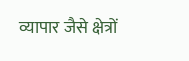व्यापार जैसे क्षेत्रों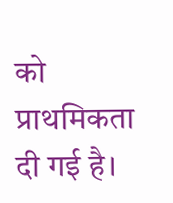को प्राथमिकता दी गई है।